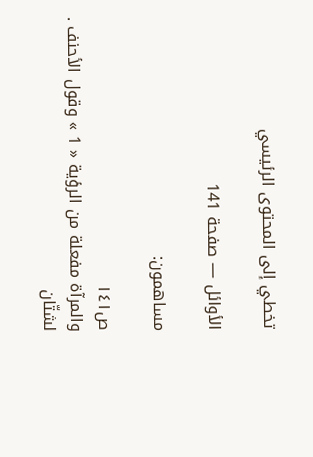تخطي إلى المحتوى الرئيسي

الأوائل — صفحة 141

مساهمون:

ص١٤١
والمرآة مفعلة من الرؤية « 1 » وقول الأحنف .
لشتّان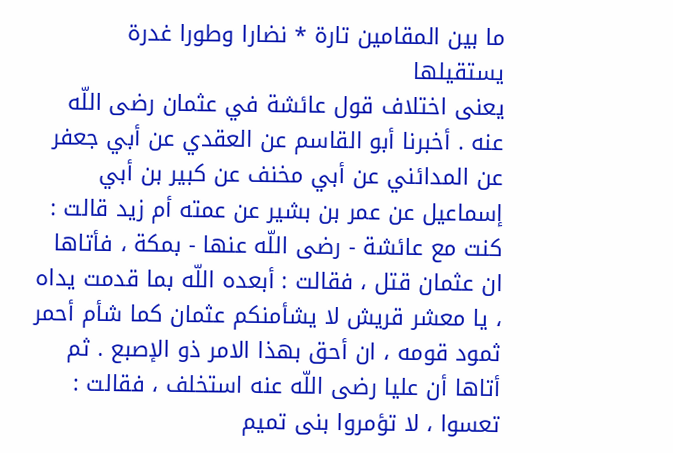ما بين المقامين تارة * نضارا وطورا غدرة يستقيلها
يعنى اختلاف قول عائشة في عثمان رضى اللّه عنه . أخبرنا أبو القاسم عن العقدي عن أبي جعفر عن المدائني عن أبي مخنف عن كبير بن أبي إسماعيل عن عمر بن بشير عن عمته أم زيد قالت : كنت مع عائشة - رضى اللّه عنها - بمكة ، فأتاها ان عثمان قتل ، فقالت : أبعده اللّه بما قدمت يداه ، يا معشر قريش لا يشأمنكم عثمان كما شأم أحمر ثمود قومه ، ان أحق بهذا الامر ذو الإصبع . ثم أتاها أن عليا رضى اللّه عنه استخلف ، فقالت : تعسوا ، لا تؤمروا بنى تميم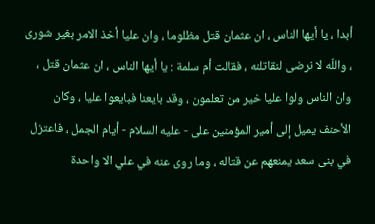أبدا ، يا أيها الناس ، ان عثمان قتل مظلوما ، وان عليا أخذ الامر بغير شورى ، واللّه لا نرضى لنقاتلنه ، فقالت أم سلمة : يا أيها الناس ، ان عثمان قتل ، وان الناس ولوا عليا خير من تعلمون ، وقد بايعنا فبايعوا عليا ، وكان الأحنف يميل إلى أمير المؤمنين على - عليه السلام - أيام الجمل ، فاعتزل في بنى سعد يمنعهم عن قتاله ، وما روى عنه في علي الا واحدة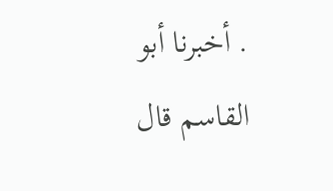. أخبرنا أبو القاسم قال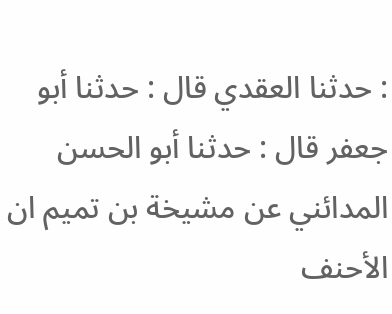: حدثنا العقدي قال : حدثنا أبو جعفر قال : حدثنا أبو الحسن المدائني عن مشيخة بن تميم ان الأحنف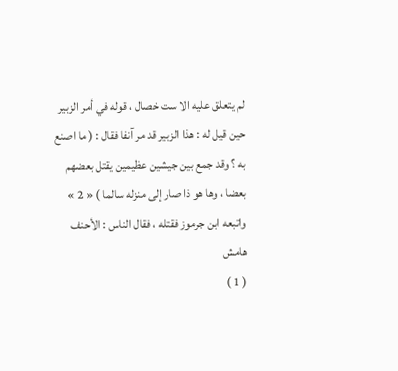لم يتعلق عليه الا ست خصال ، قوله في أمر الزبير حين قيل له : هذا الزبير قد مر آنفا فقال : ( ما اصنع به ؟ وقد جمع بين جيشين عظيمين يقتل بعضهم بعضا ، وها هو ذا صار إلى منزله سالما ) « 2 » واتبعه ابن جرموز فقتله ، فقال الناس : الأحنف
هامش
( 1 )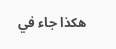هكذا جاء في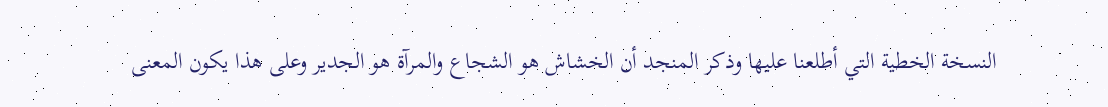النسخة الخطية التي أطلعنا عليها وذكر المنجد أن الخشاش هو الشجاع والمرآة هو الجدير وعلى هذا يكون المعنى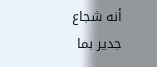أنه شجاع جدير بما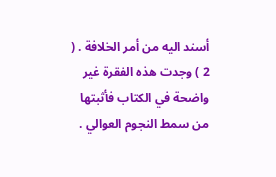أسند اليه من أمر الخلافة . ( 2 ) وجدت هذه الفقرة غير واضحة في الكتاب فأثبتها من سمط النجوم العوالي .